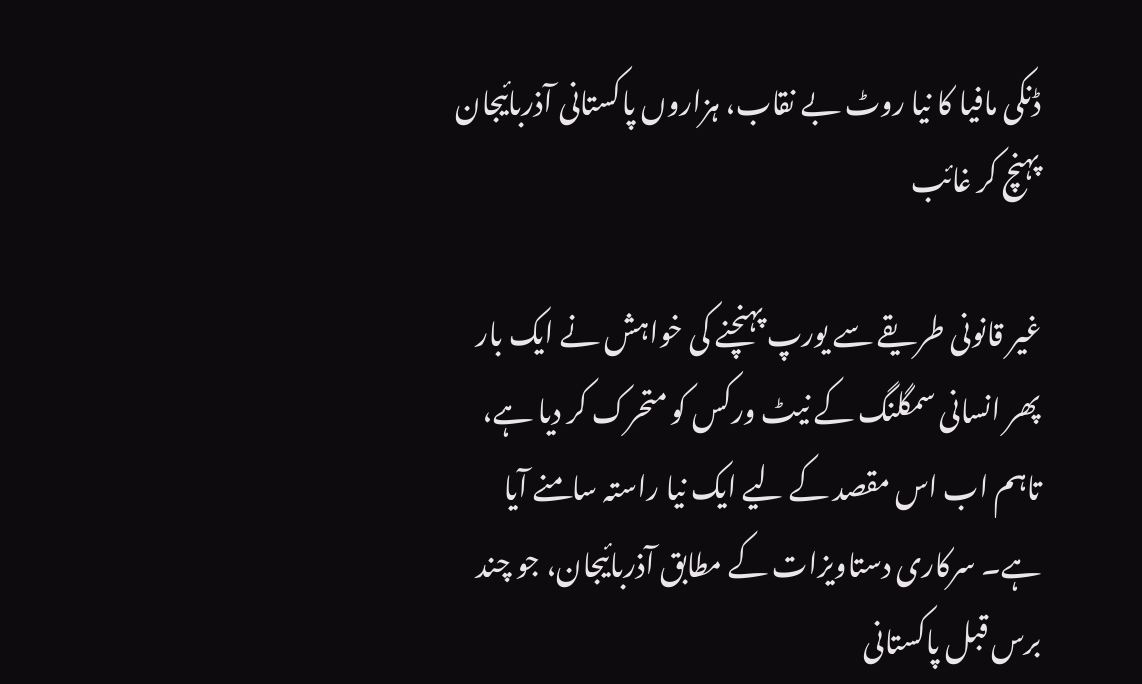ڈنکی مافیا کا نیا روٹ بے نقاب، ہزاروں پاکستانی آذربائیجان پہنچ کر غائب

غیر قانونی طریقے سے یورپ پہنچنے کی خواہش نے ایک بار پھر انسانی سمگلنگ کے نیٹ ورکس کو متحرک کر دیا ہے، تاہم اب اس مقصد کے لیے ایک نیا راستہ سامنے آیا ہے۔ سرکاری دستاویزات کے مطابق آذربائیجان، جو چند برس قبل پاکستانی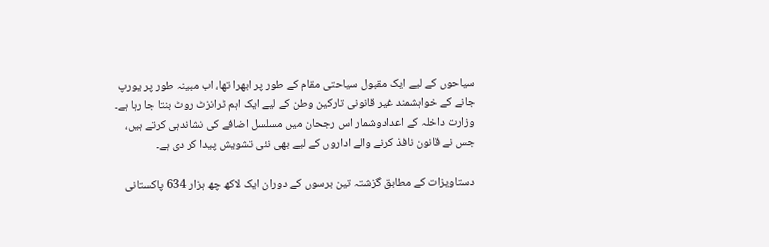سیاحوں کے لیے ایک مقبول سیاحتی مقام کے طور پر ابھرا تھا، اب مبینہ طور پر یورپ جانے کے خواہشمند غیر قانونی تارکین وطن کے لیے ایک اہم ٹرانزٹ روٹ بنتا جا رہا ہے۔ وزارت داخلہ کے اعدادوشمار اس رجحان میں مسلسل اضافے کی نشاندہی کرتے ہیں، جس نے قانون نافذ کرنے والے اداروں کے لیے بھی نئی تشویش پیدا کر دی ہے۔

دستاویزات کے مطابق گزشتہ تین برسوں کے دوران ایک لاکھ چھ ہزار 634 پاکستانی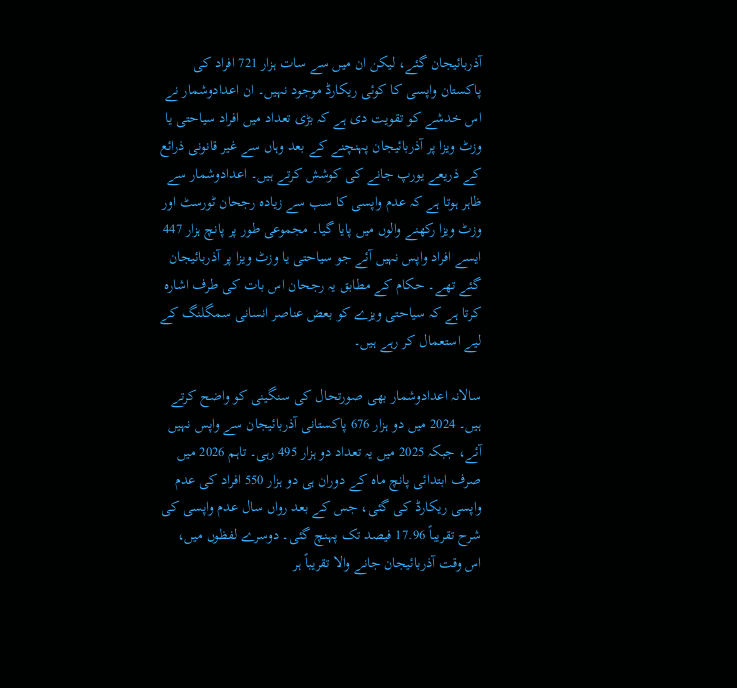آذربائیجان گئے، لیکن ان میں سے سات ہزار 721 افراد کی پاکستان واپسی کا کوئی ریکارڈ موجود نہیں۔ ان اعدادوشمار نے اس خدشے کو تقویت دی ہے کہ بڑی تعداد میں افراد سیاحتی یا وزٹ ویزا پر آذربائیجان پہنچنے کے بعد وہاں سے غیر قانونی ذرائع کے ذریعے یورپ جانے کی کوشش کرتے ہیں۔ اعدادوشمار سے ظاہر ہوتا ہے کہ عدم واپسی کا سب سے زیادہ رجحان ٹورسٹ اور وزٹ ویزا رکھنے والوں میں پایا گیا۔ مجموعی طور پر پانچ ہزار 447 ایسے افراد واپس نہیں آئے جو سیاحتی یا وزٹ ویزا پر آذربائیجان گئے تھے۔ حکام کے مطابق یہ رجحان اس بات کی طرف اشارہ کرتا ہے کہ سیاحتی ویزے کو بعض عناصر انسانی سمگلنگ کے لیے استعمال کر رہے ہیں۔

سالانہ اعدادوشمار بھی صورتحال کی سنگینی کو واضح کرتے ہیں۔ 2024 میں دو ہزار 676 پاکستانی آذربائیجان سے واپس نہیں آئے، جبکہ 2025 میں یہ تعداد دو ہزار 495 رہی۔ تاہم 2026 میں صرف ابتدائی پانچ ماہ کے دوران ہی دو ہزار 550 افراد کی عدم واپسی ریکارڈ کی گئی، جس کے بعد رواں سال عدم واپسی کی شرح تقریباً 17.96 فیصد تک پہنچ گئی۔ دوسرے لفظوں میں، اس وقت آذربائیجان جانے والا تقریباً ہر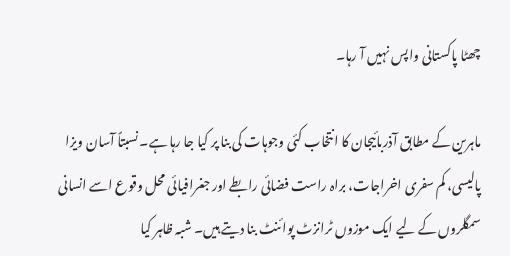چھٹا پاکستانی واپس نہیں آ رہا۔

ماہرین کے مطابق آذربائیجان کا انتخاب کئی وجوہات کی بنا پر کیا جا رہا ہے۔ نسبتاً آسان ویزا پالیسی، کم سفری اخراجات، براہ راست فضائی رابطے اور جغرافیائی محل وقوع اسے انسانی سمگلروں کے لیے ایک موزوں ٹرانزٹ پوائنٹ بنا دیتے ہیں۔ شبہ ظاہر کیا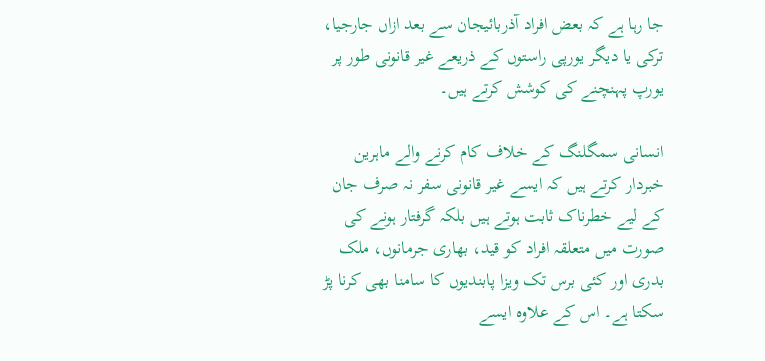جا رہا ہے کہ بعض افراد آذربائیجان سے بعد ازاں جارجیا، ترکی یا دیگر یورپی راستوں کے ذریعے غیر قانونی طور پر یورپ پہنچنے کی کوشش کرتے ہیں۔

انسانی سمگلنگ کے خلاف کام کرنے والے ماہرین خبردار کرتے ہیں کہ ایسے غیر قانونی سفر نہ صرف جان کے لیے خطرناک ثابت ہوتے ہیں بلکہ گرفتار ہونے کی صورت میں متعلقہ افراد کو قید، بھاری جرمانوں، ملک بدری اور کئی برس تک ویزا پابندیوں کا سامنا بھی کرنا پڑ سکتا ہے۔ اس کے علاوہ ایسے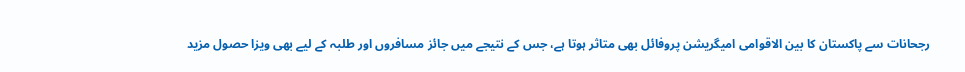رجحانات سے پاکستان کا بین الاقوامی امیگریشن پروفائل بھی متاثر ہوتا ہے، جس کے نتیجے میں جائز مسافروں اور طلبہ کے لیے بھی ویزا حصول مزید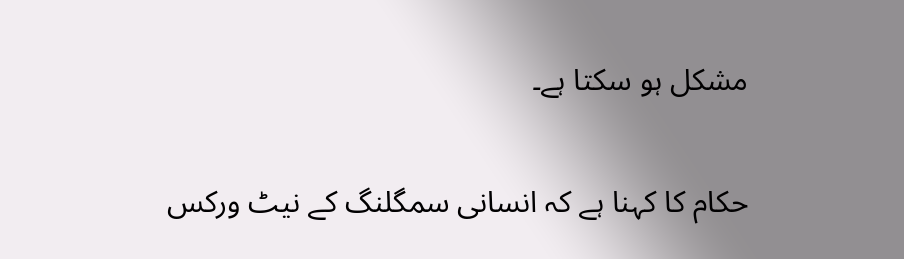مشکل ہو سکتا ہے۔

حکام کا کہنا ہے کہ انسانی سمگلنگ کے نیٹ ورکس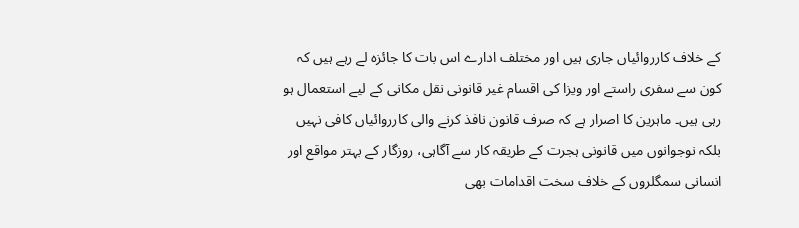کے خلاف کارروائیاں جاری ہیں اور مختلف ادارے اس بات کا جائزہ لے رہے ہیں کہ کون سے سفری راستے اور ویزا کی اقسام غیر قانونی نقل مکانی کے لیے استعمال ہو رہی ہیں۔ ماہرین کا اصرار ہے کہ صرف قانون نافذ کرنے والی کارروائیاں کافی نہیں بلکہ نوجوانوں میں قانونی ہجرت کے طریقہ کار سے آگاہی، روزگار کے بہتر مواقع اور انسانی سمگلروں کے خلاف سخت اقدامات بھی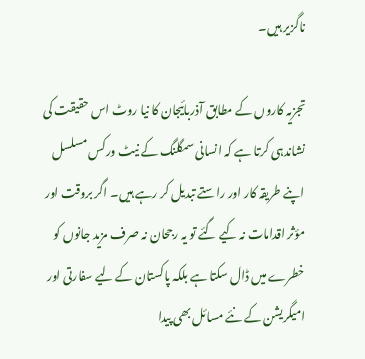ناگزیر ہیں۔

تجزیہ کاروں کے مطابق آذربائیجان کا نیا روٹ اس حقیقت کی نشاندہی کرتا ہے کہ انسانی سمگلنگ کے نیٹ ورکس مسلسل اپنے طریقہ کار اور راستے تبدیل کر رہے ہیں۔ اگر بروقت اور مؤثر اقدامات نہ کیے گئے تو یہ رجحان نہ صرف مزید جانوں کو خطرے میں ڈال سکتا ہے بلکہ پاکستان کے لیے سفارتی اور امیگریشن کے نئے مسائل بھی پیدا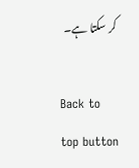کر سکتا ہے۔

Back to top button